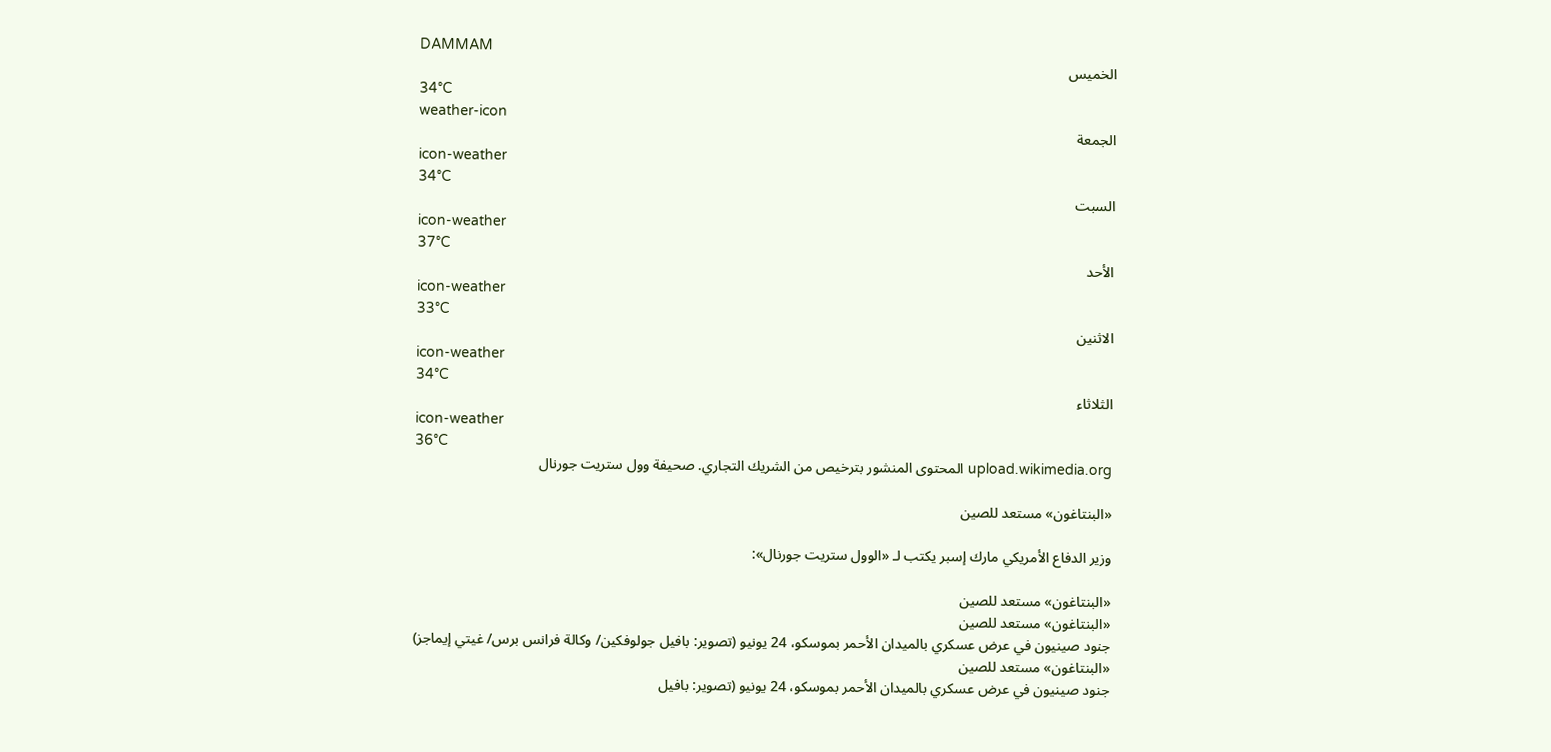DAMMAM
الخميس
34°C
weather-icon
الجمعة
icon-weather
34°C
السبت
icon-weather
37°C
الأحد
icon-weather
33°C
الاثنين
icon-weather
34°C
الثلاثاء
icon-weather
36°C
upload.wikimedia.org المحتوى المنشور بترخيص من الشريك التجاري. صحيفة وول ستريت جورنال

«البنتاغون» مستعد للصين

وزير الدفاع الأمريكي مارك إسبر يكتب لـ «الوول ستريت جورنال»:

«البنتاغون» مستعد للصين
«البنتاغون» مستعد للصين
جنود صينيون في عرض عسكري بالميدان الأحمر بموسكو، 24 يونيو (تصوير: بافيل جولوفكين/ وكالة فرانس برس/ غيتي إيماجز)
«البنتاغون» مستعد للصين
جنود صينيون في عرض عسكري بالميدان الأحمر بموسكو، 24 يونيو (تصوير: بافيل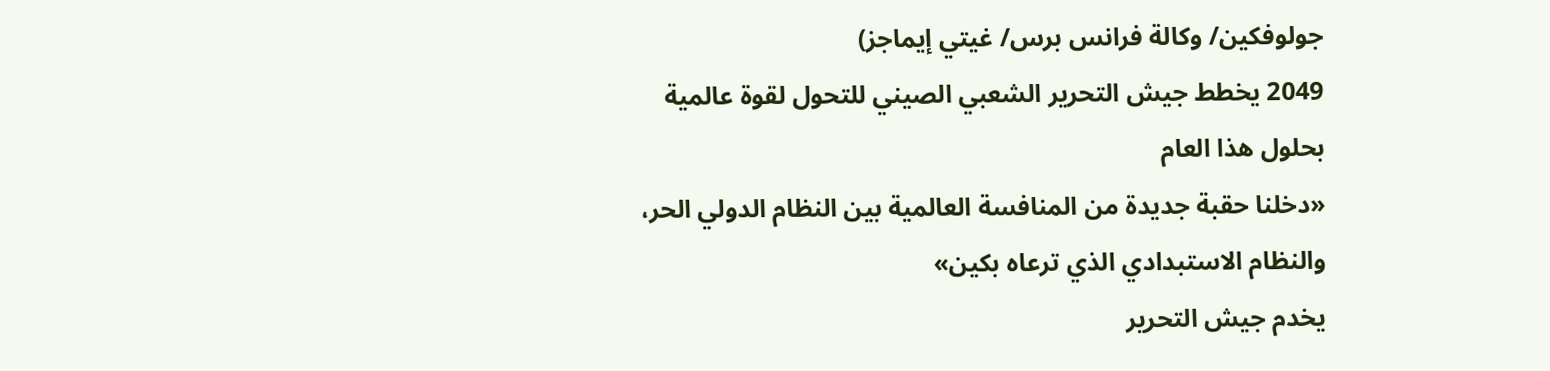جولوفكين/ وكالة فرانس برس/ غيتي إيماجز)
2049 يخطط جيش التحرير الشعبي الصيني للتحول لقوة عالمية بحلول هذا العام
«دخلنا حقبة جديدة من المنافسة العالمية بين النظام الدولي الحر، والنظام الاستبدادي الذي ترعاه بكين»
يخدم جيش التحرير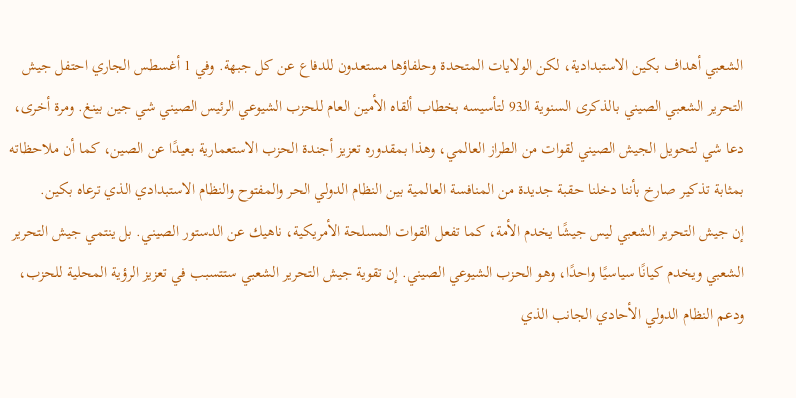الشعبي أهداف بكين الاستبدادية، لكن الولايات المتحدة وحلفاؤها مستعدون للدفاع عن كل جبهة. وفي 1 أغسطس الجاري احتفل جيش التحرير الشعبي الصيني بالذكرى السنوية الـ93 لتأسيسه بخطاب ألقاه الأمين العام للحزب الشيوعي الرئيس الصيني شي جين بينغ. ومرة أخرى، دعا شي لتحويل الجيش الصيني لقوات من الطراز العالمي، وهذا بمقدوره تعزيز أجندة الحزب الاستعمارية بعيدًا عن الصين، كما أن ملاحظاته بمثابة تذكير صارخ بأننا دخلنا حقبة جديدة من المنافسة العالمية بين النظام الدولي الحر والمفتوح والنظام الاستبدادي الذي ترعاه بكين.
إن جيش التحرير الشعبي ليس جيشًا يخدم الأمة، كما تفعل القوات المسلحة الأمريكية، ناهيك عن الدستور الصيني. بل ينتمي جيش التحرير الشعبي ويخدم كيانًا سياسيًا واحدًا، وهو الحزب الشيوعي الصيني. إن تقوية جيش التحرير الشعبي ستتسبب في تعزيز الرؤية المحلية للحزب، ودعم النظام الدولي الأحادي الجانب الذي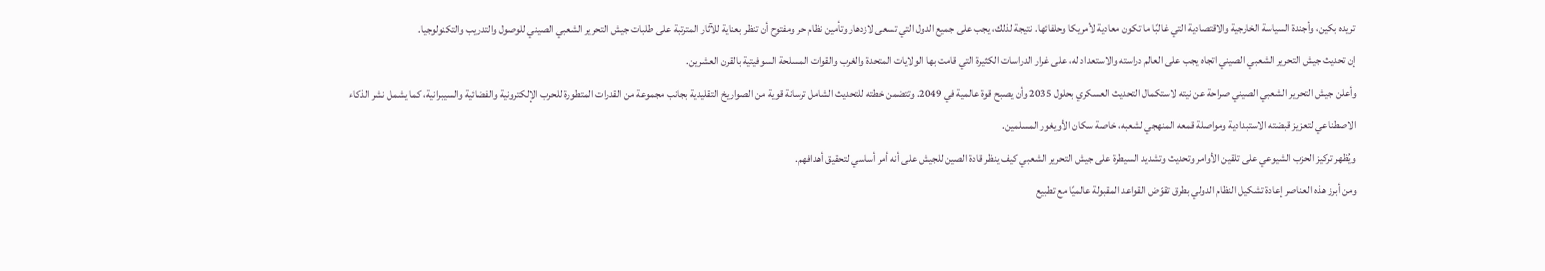تريده بكين، وأجندة السياسة الخارجية والاقتصادية التي غالبًا ما تكون معادية لأمريكا وحلفائها. نتيجة لذلك، يجب على جميع الدول التي تسعى لازدهار وتأمين نظام حر ومفتوح أن تنظر بعناية للآثار المترتبة على طلبات جيش التحرير الشعبي الصيني للوصول والتدريب والتكنولوجيا.
إن تحديث جيش التحرير الشعبي الصيني اتجاه يجب على العالم دراسته والاستعداد له، على غرار الدراسات الكثيرة التي قامت بها الولايات المتحدة والغرب والقوات المسلحة السوفيتية بالقرن العشرين.
وأعلن جيش التحرير الشعبي الصيني صراحة عن نيته لاستكمال التحديث العسكري بحلول 2035 وأن يصبح قوة عالمية في 2049. وتتضمن خطته للتحديث الشامل ترسانة قوية من الصواريخ التقليدية بجانب مجموعة من القدرات المتطورة للحرب الإلكترونية والفضائية والسيبرانية، كما يشمل نشر الذكاء الاصطناعي لتعزيز قبضته الاستبدادية ومواصلة قمعه المنهجي لشعبه، خاصة سكان الأويغور المسلمين.
ويُظهر تركيز الحزب الشيوعي على تلقين الأوامر وتحديث وتشديد السيطرة على جيش التحرير الشعبي كيف ينظر قادة الصين للجيش على أنه أمر أساسي لتحقيق أهدافهم.
ومن أبرز هذه العناصر إعادة تشكيل النظام الدولي بطرق تقوّض القواعد المقبولة عالميًا مع تطبيع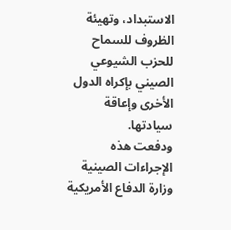الاستبداد، وتهيئة الظروف للسماح للحزب الشيوعي الصيني بإكراه الدول الأخرى وإعاقة سيادتها.
ودفعت هذه الإجراءات الصينية وزارة الدفاع الأمريكية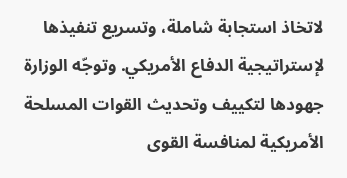لاتخاذ استجابة شاملة، وتسريع تنفيذها لإستراتيجية الدفاع الأمريكي. وتوجّه الوزارة جهودها لتكييف وتحديث القوات المسلحة الأمريكية لمنافسة القوى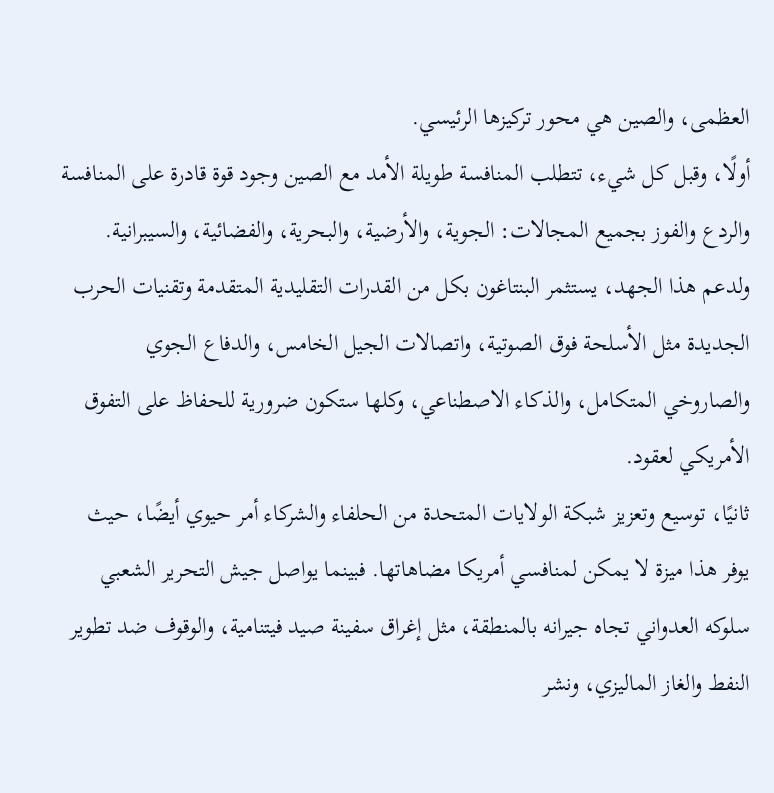العظمى، والصين هي محور تركيزها الرئيسي.
أولًا، وقبل كل شيء، تتطلب المنافسة طويلة الأمد مع الصين وجود قوة قادرة على المنافسة والردع والفوز بجميع المجالات: الجوية، والأرضية، والبحرية، والفضائية، والسيبرانية. ولدعم هذا الجهد، يستثمر البنتاغون بكل من القدرات التقليدية المتقدمة وتقنيات الحرب الجديدة مثل الأسلحة فوق الصوتية، واتصالات الجيل الخامس، والدفاع الجوي والصاروخي المتكامل، والذكاء الاصطناعي، وكلها ستكون ضرورية للحفاظ على التفوق الأمريكي لعقود.
ثانيًا، توسيع وتعزيز شبكة الولايات المتحدة من الحلفاء والشركاء أمر حيوي أيضًا، حيث يوفر هذا ميزة لا يمكن لمنافسي أمريكا مضاهاتها. فبينما يواصل جيش التحرير الشعبي سلوكه العدواني تجاه جيرانه بالمنطقة، مثل إغراق سفينة صيد فيتنامية، والوقوف ضد تطوير النفط والغاز الماليزي، ونشر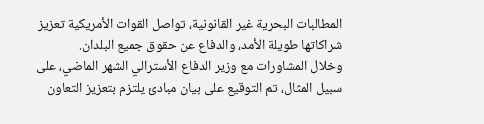المطالبات البحرية غير القانونية، تواصل القوات الأمريكية تعزيز شراكاتها طويلة الأمد، والدفاع عن حقوق جميع البلدان.
وخلال المشاورات مع وزير الدفاع الأسترالي الشهر الماضي، على سبيل المثال، تم التوقيع على بيان مبادئ يلتزم بتعزيز التعاون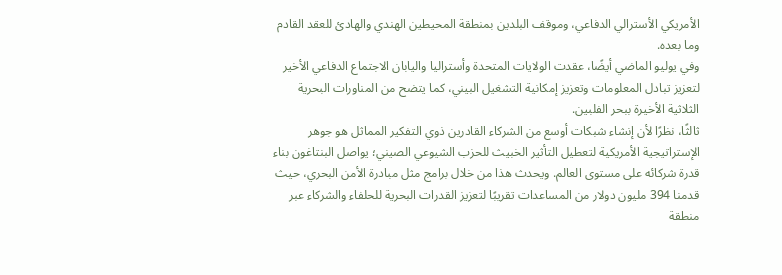الأمريكي الأسترالي الدفاعي، وموقف البلدين بمنطقة المحيطين الهندي والهادئ للعقد القادم وما بعده.
وفي يوليو الماضي أيضًا، عقدت الولايات المتحدة وأستراليا واليابان الاجتماع الدفاعي الأخير لتعزيز تبادل المعلومات وتعزيز إمكانية التشغيل البيني، كما يتضح من المناورات البحرية الثلاثية الأخيرة ببحر الفلبين.
ثالثًا، نظرًا لأن إنشاء شبكات أوسع من الشركاء القادرين ذوي التفكير المماثل هو جوهر الإستراتيجية الأمريكية لتعطيل التأثير الخبيث للحزب الشيوعي الصيني؛ يواصل البنتاغون بناء قدرة شركائه على مستوى العالم. ويحدث هذا من خلال برامج مثل مبادرة الأمن البحري، حيث قدمنا 394 مليون دولار من المساعدات تقريبًا لتعزيز القدرات البحرية للحلفاء والشركاء عبر منطقة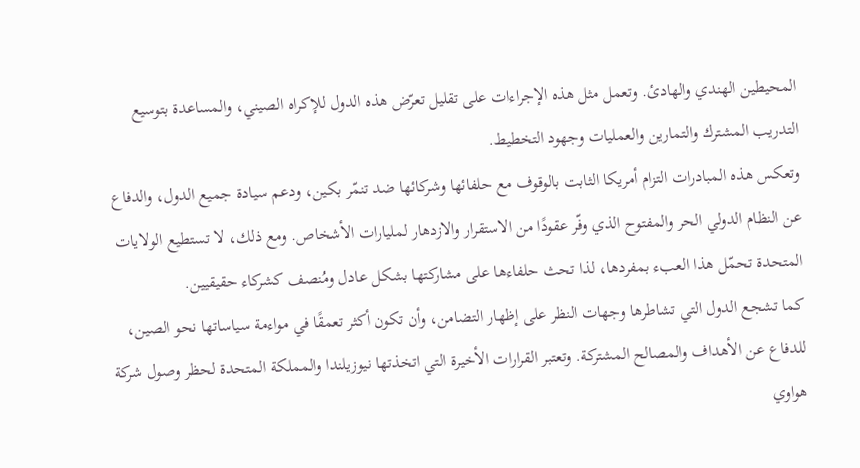المحيطين الهندي والهادئ. وتعمل مثل هذه الإجراءات على تقليل تعرّض هذه الدول للإكراه الصيني، والمساعدة بتوسيع التدريب المشترك والتمارين والعمليات وجهود التخطيط.
وتعكس هذه المبادرات التزام أمريكا الثابت بالوقوف مع حلفائها وشركائها ضد تنمّر بكين، ودعم سيادة جميع الدول، والدفاع عن النظام الدولي الحر والمفتوح الذي وفّر عقودًا من الاستقرار والازدهار لمليارات الأشخاص. ومع ذلك، لا تستطيع الولايات المتحدة تحمّل هذا العبء بمفردها، لذا تحث حلفاءها على مشاركتها بشكل عادل ومُنصف كشركاء حقيقيين.
كما تشجع الدول التي تشاطرها وجهات النظر على إظهار التضامن، وأن تكون أكثر تعمقًا في مواءمة سياساتها نحو الصين، للدفاع عن الأهداف والمصالح المشتركة. وتعتبر القرارات الأخيرة التي اتخذتها نيوزيلندا والمملكة المتحدة لحظر وصول شركة هواوي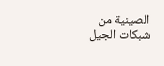الصينية من شبكات الجيل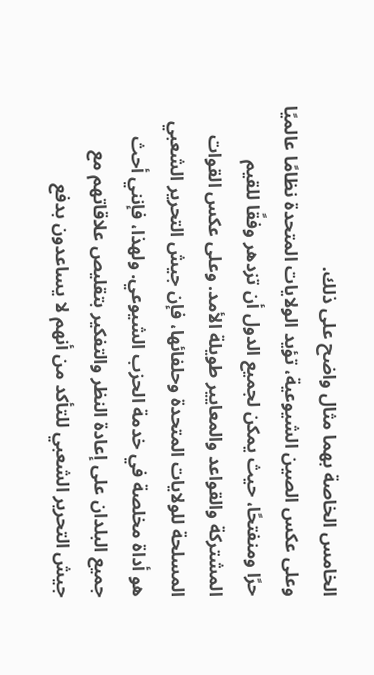الخامس الخاصة بهما مثال واضح على ذلك.
وعلى عكس الصين الشيوعية، تؤيد الولايات المتحدة نظامًا عالميًا حرًا ومنفتحًا، حيث يمكن لجميع الدول أن تزدهر وفقًا للقيم المشتركة والقواعد والمعايير طويلة الأمد. وعلى عكس القوات المسلحة للولايات المتحدة وحلفائها، فإن جيش التحرير الشعبي هو أداة مخلصة في خدمة الحزب الشيوعي. ولهذا، فإنني أحث جميع البلدان على إعادة النظر والتفكير بتقليص علاقاتهم مع جيش التحرير الشعبي للتأكد من أنهم لا يساعدون بدفع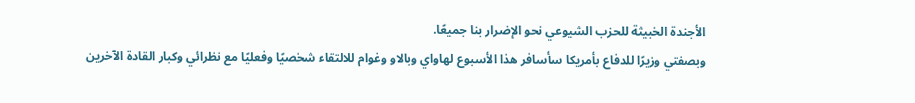الأجندة الخبيثة للحزب الشيوعي نحو الإضرار بنا جميعًا.
وبصفتي وزيرًا للدفاع بأمريكا سأسافر هذا الأسبوع لهاواي وبالاو وغوام للالتقاء شخصيًا وفعليًا مع نظرائي وكبار القادة الآخرين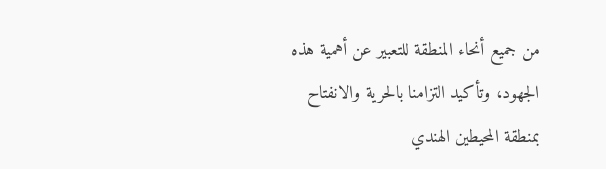من جميع أنحاء المنطقة للتعبير عن أهمية هذه الجهود، وتأكيد التزامنا بالحرية والانفتاح بمنطقة المحيطين الهندي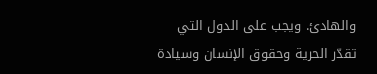والهادئ. ويجب على الدول التي تقدّر الحرية وحقوق الإنسان وسيادة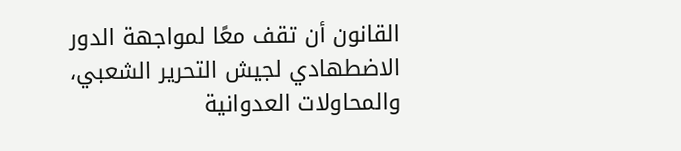القانون أن تقف معًا لمواجهة الدور الاضطهادي لجيش التحرير الشعبي، والمحاولات العدوانية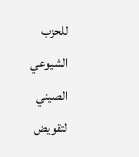للحزب الشيوعي الصيني لتقويض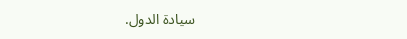سيادة الدول.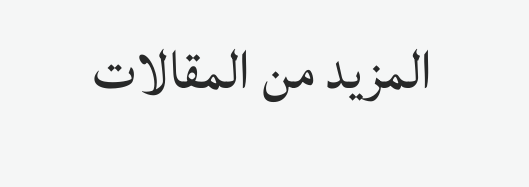المزيد من المقالات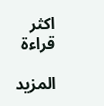اكثر قراءة

المزيد